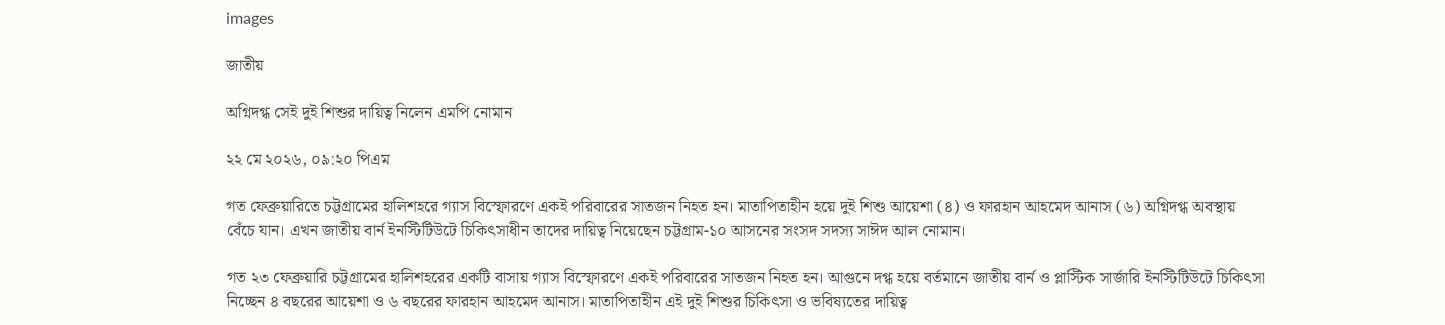images

জাতীয়

অগ্নিদগ্ধ সেই দুই শিশুর দায়িত্ব নিলেন এমপি নোমান

২২ মে ২০২৬, ০৯:২০ পিএম

গত ফেব্রুয়ারিতে চট্টগ্রামের হালিশহরে গ্যাস বিস্ফোরণে একই পরিবারের সাতজন নিহত হন। মাতাপিতাহীন হয়ে দুই শিশু আয়েশা (৪) ও ফারহান আহমেদ আনাস (৬) অগ্নিদগ্ধ অবস্থায় বেঁচে যান। এখন জাতীয় বার্ন ইনস্টিটিউটে চিকিৎসাধীন তাদের দায়িত্ব নিয়েছেন চট্টগ্রাম-১০ আসনের সংসদ সদস্য সাঈদ আল নোমান।

গত ২৩ ফেব্রুয়ারি চট্টগ্রামের হালিশহরের একটি বাসায় গ্যাস বিস্ফোরণে একই পরিবারের সাতজন নিহত হন। আগুনে দগ্ধ হয়ে বর্তমানে জাতীয় বার্ন ও প্লাস্টিক সার্জারি ইনস্টিটিউটে চিকিৎসা নিচ্ছেন ৪ বছরের আয়েশা ও ৬ বছরের ফারহান আহমেদ আনাস। মাতাপিতাহীন এই দুই শিশুর চিকিৎসা ও ভবিষ্যতের দায়িত্ব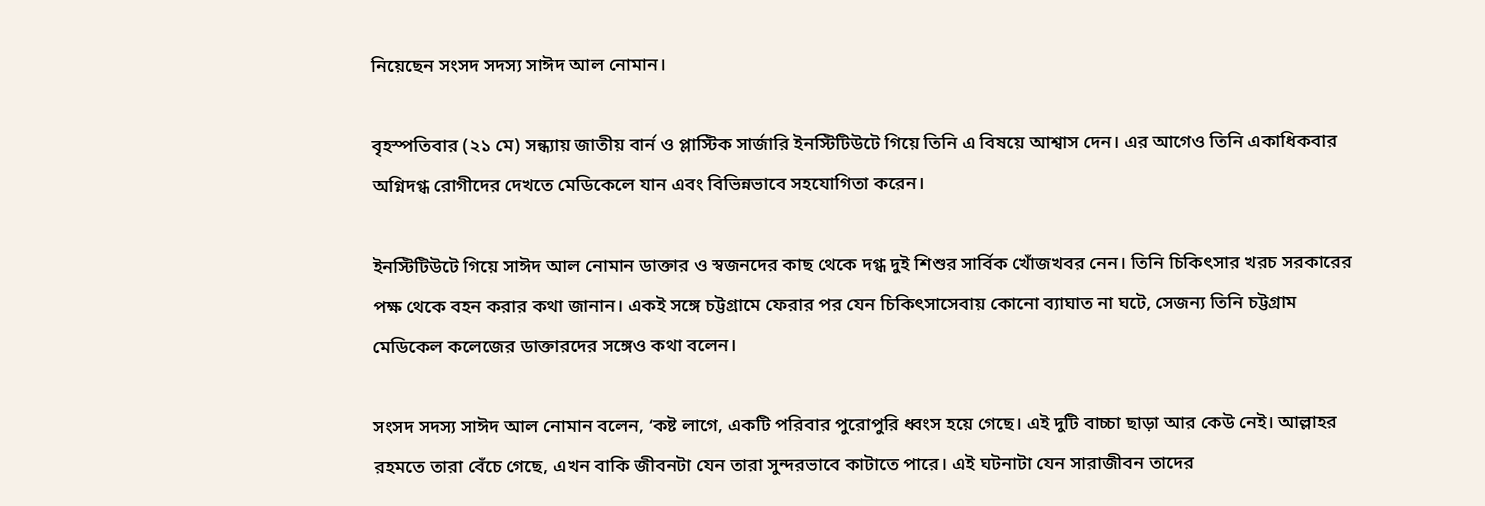নিয়েছেন সংসদ সদস্য সাঈদ আল নোমান।

বৃহস্পতিবার (২১ মে) সন্ধ্যায় জাতীয় বার্ন ও প্লাস্টিক সার্জারি ইনস্টিটিউটে গিয়ে তিনি এ বিষয়ে আশ্বাস দেন। এর আগেও তিনি একাধিকবার অগ্নিদগ্ধ রোগীদের দেখতে মেডিকেলে যান এবং বিভিন্নভাবে সহযোগিতা করেন।

ইনস্টিটিউটে গিয়ে সাঈদ আল নোমান ডাক্তার ও স্বজনদের কাছ থেকে দগ্ধ দুই শিশুর সার্বিক খোঁজখবর নেন। তিনি চিকিৎসার খরচ সরকারের পক্ষ থেকে বহন করার কথা জানান। একই সঙ্গে চট্টগ্রামে ফেরার পর যেন চিকিৎসাসেবায় কোনো ব্যাঘাত না ঘটে, সেজন্য তিনি চট্টগ্রাম মেডিকেল কলেজের ডাক্তারদের সঙ্গেও কথা বলেন।

সংসদ সদস্য সাঈদ আল নোমান বলেন, ‘কষ্ট লাগে, একটি পরিবার পুরোপুরি ধ্বংস হয়ে গেছে। এই দুটি বাচ্চা ছাড়া আর কেউ নেই। আল্লাহর রহমতে তারা বেঁচে গেছে, এখন বাকি জীবনটা যেন তারা সুন্দরভাবে কাটাতে পারে। এই ঘটনাটা যেন সারাজীবন তাদের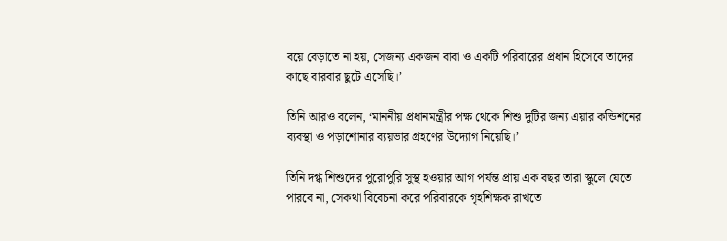বয়ে বেড়াতে না হয়, সেজন্য একজন বাবা ও একটি পরিবারের প্রধান হিসেবে তাদের কাছে বারবার ছুটে এসেছি।’

তিনি আরও বলেন, ‘মাননীয় প্রধানমন্ত্রীর পক্ষ থেকে শিশু দুটির জন্য এয়ার কন্ডিশনের ব্যবস্থা ও পড়াশোনার ব্যয়ভার গ্রহণের উদ্যোগ নিয়েছি।’

তিনি দগ্ধ শিশুদের পুরোপুরি সুস্থ হওয়ার আগ পর্যন্ত প্রায় এক বছর তারা স্কুলে যেতে পারবে না, সেকথা বিবেচনা করে পরিবারকে গৃহশিক্ষক রাখতে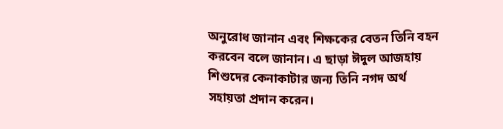অনুরোধ জানান এবং শিক্ষকের বেতন তিনি বহন করবেন বলে জানান। এ ছাড়া ঈদুল আজহায় শিশুদের কেনাকাটার জন্য তিনি নগদ অর্থ সহায়তা প্রদান করেন।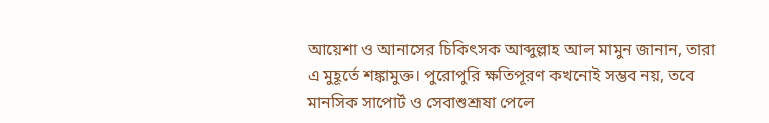আয়েশা ও আনাসের চিকিৎসক আব্দুল্লাহ আল মামুন জানান, তারা এ মুহূর্তে শঙ্কামুক্ত। পুরোপুরি ক্ষতিপূরণ কখনোই সম্ভব নয়, তবে মানসিক সাপোর্ট ও সেবাশুশ্রূষা পেলে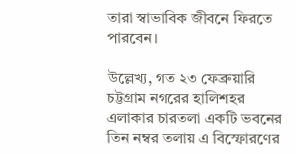তারা স্বাভাবিক জীবনে ফিরতে পারবেন।

উল্লেখ্য, গত ২৩ ফেব্রুয়ারি চট্টগ্রাম নগরের হালিশহর এলাকার চারতলা একটি ভবনের তিন নম্বর তলায় এ বিস্ফোরণের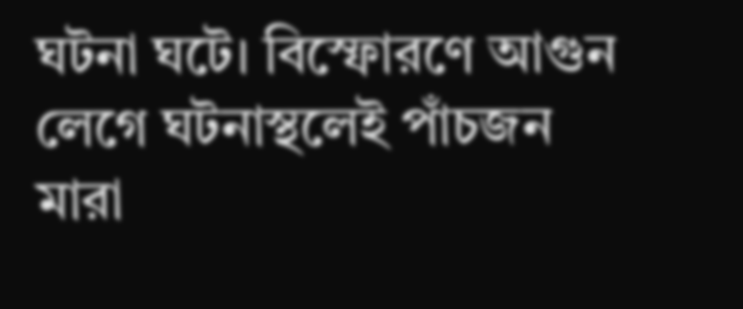ঘটনা ঘটে। বিস্ফোরণে আগুন লেগে ঘটনাস্থলেই পাঁচজন মারা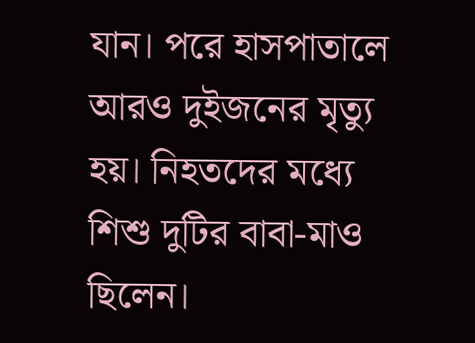যান। পরে হাসপাতালে আরও দুইজনের মৃত্যু হয়। নিহতদের মধ্যে শিশু দুটির বাবা-মাও ছিলেন।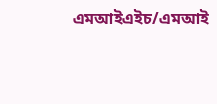এমআইএইচ/এমআই